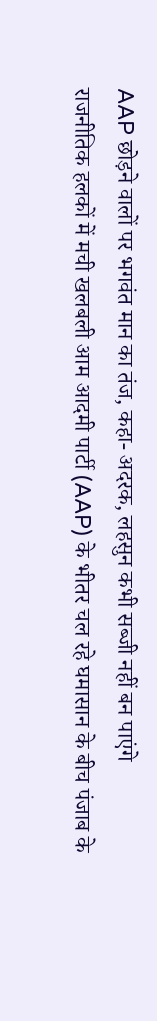AAP छोड़ने वालों पर भगवंत मान का तंज, कहा- अदरक, लहसुन कभी सब्जी नहीं बन पाएंगे
राजनीतिक हलकों में मची खलबली आम आदमी पार्टी (AAP) के भीतर चल रहे घमासान के बीच पंजाब के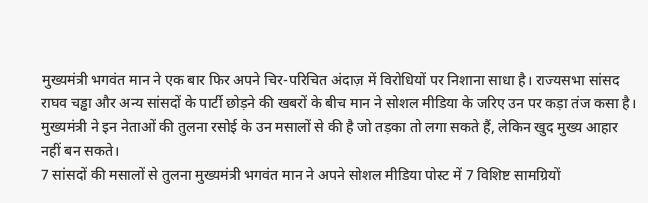मुख्यमंत्री भगवंत मान ने एक बार फिर अपने चिर-परिचित अंदाज़ में विरोधियों पर निशाना साधा है। राज्यसभा सांसद राघव चड्ढा और अन्य सांसदों के पार्टी छोड़ने की खबरों के बीच मान ने सोशल मीडिया के जरिए उन पर कड़ा तंज कसा है। मुख्यमंत्री ने इन नेताओं की तुलना रसोई के उन मसालों से की है जो तड़का तो लगा सकते हैं, लेकिन खुद मुख्य आहार नहीं बन सकते।
7 सांसदों की मसालों से तुलना मुख्यमंत्री भगवंत मान ने अपने सोशल मीडिया पोस्ट में 7 विशिष्ट सामग्रियों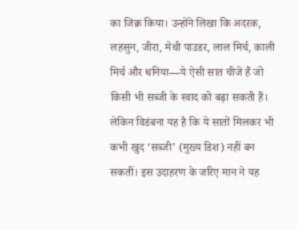का जिक्र किया। उन्होंने लिखा कि अदरक, लहसुन, जीरा, मेथी पाउडर, लाल मिर्च, काली मिर्च और धनिया—ये ऐसी सात चीजें हैं जो किसी भी सब्जी के स्वाद को बढ़ा सकती हैं। लेकिन विडंबना यह है कि ये सातों मिलकर भी कभी खुद ‘सब्जी’ (मुख्य डिश) नहीं बन सकतीं। इस उदाहरण के जरिए मान ने यह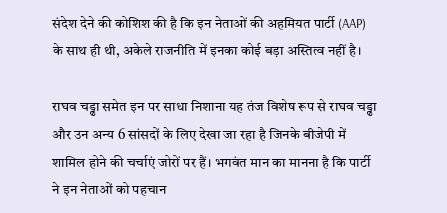संदेश देने की कोशिश की है कि इन नेताओं की अहमियत पार्टी (AAP) के साथ ही थी, अकेले राजनीति में इनका कोई बड़ा अस्तित्व नहीं है।

राघव चड्ढा समेत इन पर साधा निशाना यह तंज विशेष रूप से राघव चड्ढा और उन अन्य 6 सांसदों के लिए देखा जा रहा है जिनके बीजेपी में शामिल होने की चर्चाएं जोरों पर हैं। भगवंत मान का मानना है कि पार्टी ने इन नेताओं को पहचान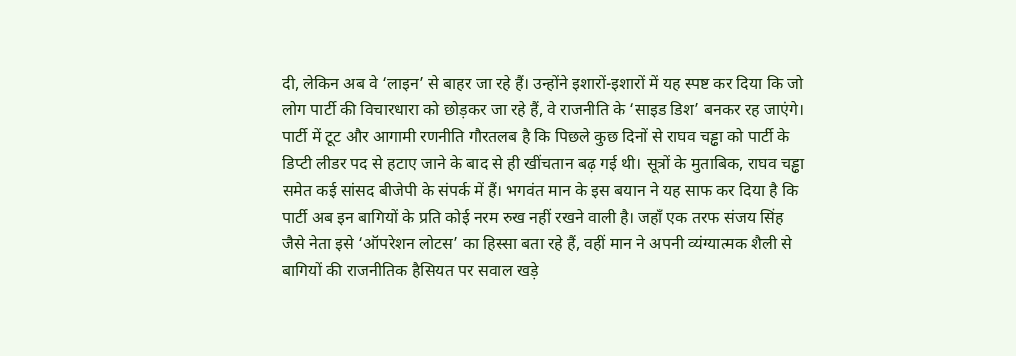दी, लेकिन अब वे ‘लाइन’ से बाहर जा रहे हैं। उन्होंने इशारों-इशारों में यह स्पष्ट कर दिया कि जो लोग पार्टी की विचारधारा को छोड़कर जा रहे हैं, वे राजनीति के ‘साइड डिश’ बनकर रह जाएंगे।
पार्टी में टूट और आगामी रणनीति गौरतलब है कि पिछले कुछ दिनों से राघव चड्ढा को पार्टी के डिप्टी लीडर पद से हटाए जाने के बाद से ही खींचतान बढ़ गई थी। सूत्रों के मुताबिक, राघव चड्ढा समेत कई सांसद बीजेपी के संपर्क में हैं। भगवंत मान के इस बयान ने यह साफ कर दिया है कि पार्टी अब इन बागियों के प्रति कोई नरम रुख नहीं रखने वाली है। जहाँ एक तरफ संजय सिंह जैसे नेता इसे ‘ऑपरेशन लोटस’ का हिस्सा बता रहे हैं, वहीं मान ने अपनी व्यंग्यात्मक शैली से बागियों की राजनीतिक हैसियत पर सवाल खड़े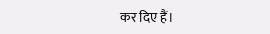कर दिए हैं।